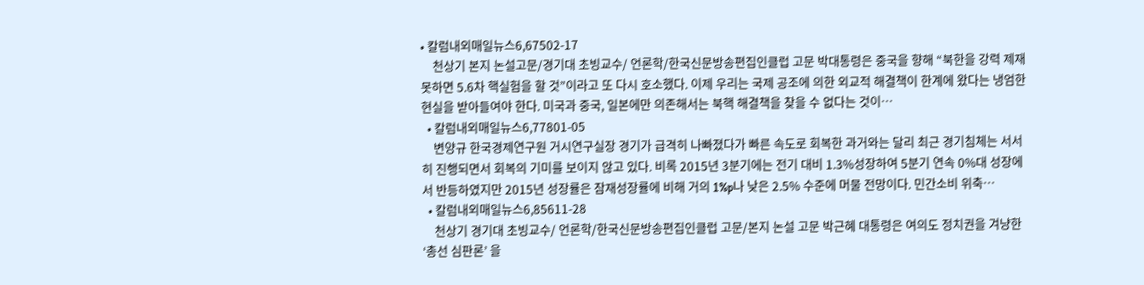• 칼럼내외매일뉴스6,67502-17
    천상기 본지 논설고문/경기대 초빙교수/ 언론학/한국신문방송편집인클럽 고문 박대통령은 중국을 향해 “북한을 강력 제재 못하면 5.6차 핵실험을 할 것”이라고 또 다시 호소했다. 이제 우리는 국제 공조에 의한 외교적 해결책이 한계에 왔다는 냉엄한 현실을 받아들여야 한다. 미국과 중국, 일본에만 의존해서는 북핵 해결책을 찾을 수 없다는 것이…
  • 칼럼내외매일뉴스6,77801-05
    변양규 한국경제연구원 거시연구실장 경기가 급격히 나빠졌다가 빠른 속도로 회복한 과거와는 달리 최근 경기침체는 서서히 진행되면서 회복의 기미를 보이지 않고 있다. 비록 2015년 3분기에는 전기 대비 1.3%성장하여 5분기 연속 0%대 성장에서 반등하였지만 2015년 성장률은 잠재성장률에 비해 거의 1%p나 낮은 2.5% 수준에 머물 전망이다. 민간소비 위축…
  • 칼럼내외매일뉴스6,85611-28
    천상기 경기대 초빙교수/ 언론학/한국신문방송편집인클럽 고문/본지 논설 고문 박근혜 대통령은 여의도 정치권을 겨냥한 ‘총선 심판론’ 을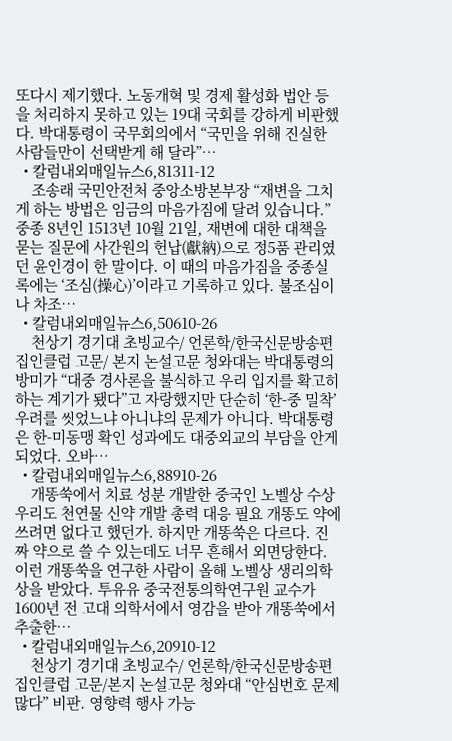또다시 제기했다. 노동개혁 및 경제 활성화 법안 등을 처리하지 못하고 있는 19대 국회를 강하게 비판했다. 박대통령이 국무회의에서 “국민을 위해 진실한 사람들만이 선택받게 해 달라”…
  • 칼럼내외매일뉴스6,81311-12
    조송래 국민안전처 중앙소방본부장 “재변을 그치게 하는 방법은 임금의 마음가짐에 달려 있습니다.” 중종 8년인 1513년 10월 21일, 재변에 대한 대책을 묻는 질문에 사간원의 헌납(獻納)으로 정5품 관리였던 윤인경이 한 말이다. 이 때의 마음가짐을 중종실록에는 ‘조심(操心)’이라고 기록하고 있다. 불조심이나 차조…
  • 칼럼내외매일뉴스6,50610-26
    천상기 경기대 초빙교수/ 언론학/한국신문방송편집인클럽 고문/ 본지 논설고문 청와대는 박대통령의 방미가 “대중 경사론을 불식하고 우리 입지를 확고히 하는 계기가 됐다”고 자랑했지만 단순히 ‘한-중 밀착’ 우려를 씻었느냐 아니냐의 문제가 아니다. 박대통령은 한-미동맹 확인 성과에도 대중외교의 부담을 안게 되었다. 오바…
  • 칼럼내외매일뉴스6,88910-26
    개똥쑥에서 치료 성분 개발한 중국인 노벨상 수상 우리도 천연물 신약 개발 총력 대응 필요 개똥도 약에 쓰려면 없다고 했던가. 하지만 개똥쑥은 다르다. 진짜 약으로 쓸 수 있는데도 너무 흔해서 외면당한다. 이런 개똥쑥을 연구한 사람이 올해 노벨상 생리의학상을 받았다. 투유유 중국전통의학연구원 교수가 1600년 전 고대 의학서에서 영감을 받아 개똥쑥에서 추출한…
  • 칼럼내외매일뉴스6,20910-12
    천상기 경기대 초빙교수/ 언론학/한국신문방송편집인클럽 고문/본지 논설고문 청와대 “안심번호 문제 많다” 비판. 영향력 행사 가능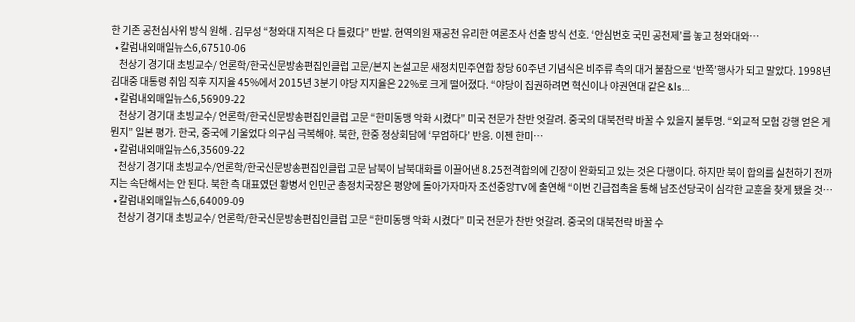한 기존 공천심사위 방식 원해 . 김무성 “청와대 지적은 다 틀렸다” 반발. 현역의원 재공천 유리한 여론조사 선출 방식 선호. ‘안심번호 국민 공천제’를 놓고 청와대와…
  • 칼럼내외매일뉴스6,67510-06
    천상기 경기대 초빙교수/ 언론학/한국신문방송편집인클럽 고문/본지 논설고문 새정치민주연합 창당 60주년 기념식은 비주류 측의 대거 불참으로 ‘반쪽’행사가 되고 말았다. 1998년 김대중 대통령 취임 직후 지지율 45%에서 2015년 3분기 야당 지지율은 22%로 크게 떨어졌다. “야당이 집권하려면 혁신이나 야권연대 같은 &ls…
  • 칼럼내외매일뉴스6,56909-22
    천상기 경기대 초빙교수/ 언론학/한국신문방송편집인클럽 고문 “한미동맹 악화 시켰다” 미국 전문가 찬반 엇갈려. 중국의 대북전략 바꿀 수 있을지 불투명. “외교적 모험 강행 얻은 게 뭔지” 일본 평가. 한국, 중국에 기울었다 의구심 극복해야. 북한, 한중 정상회담에 ‘무엄하다’ 반응. 이젠 한미…
  • 칼럼내외매일뉴스6,35609-22
    천상기 경기대 초빙교수/언론학/한국신문방송편집인클럽 고문 남북이 남북대화를 이끌어낸 8.25전격합의에 긴장이 완화되고 있는 것은 다행이다. 하지만 북이 합의를 실천하기 전까지는 속단해서는 안 된다. 북한 측 대표였던 황병서 인민군 총정치국장은 평양에 돌아가자마자 조선중앙TV에 출연해 “이번 긴급접촉을 통해 남조선당국이 심각한 교훈을 찾게 됐을 것…
  • 칼럼내외매일뉴스6,64009-09
    천상기 경기대 초빙교수/ 언론학/한국신문방송편집인클럽 고문 “한미동맹 악화 시켰다” 미국 전문가 찬반 엇갈려. 중국의 대북전략 바꿀 수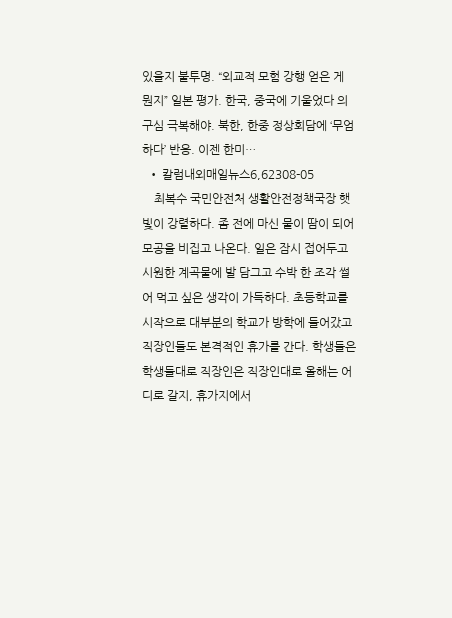있을지 불투명. “외교적 모험 강행 얻은 게 뭔지” 일본 평가. 한국, 중국에 기울었다 의구심 극복해야. 북한, 한중 정상회담에 ‘무엄하다’ 반응. 이젠 한미…
  • 칼럼내외매일뉴스6,62308-05
    최복수 국민안전처 생활안전정책국장 햇빛이 강렬하다. 좀 전에 마신 물이 땀이 되어 모공을 비집고 나온다. 일은 잠시 접어두고 시원한 계곡물에 발 담그고 수박 한 조각 썰어 먹고 싶은 생각이 가득하다. 초등학교를 시작으로 대부분의 학교가 방학에 들어갔고 직장인들도 본격적인 휴가를 간다. 학생들은 학생들대로 직장인은 직장인대로 올해는 어디로 갈지, 휴가지에서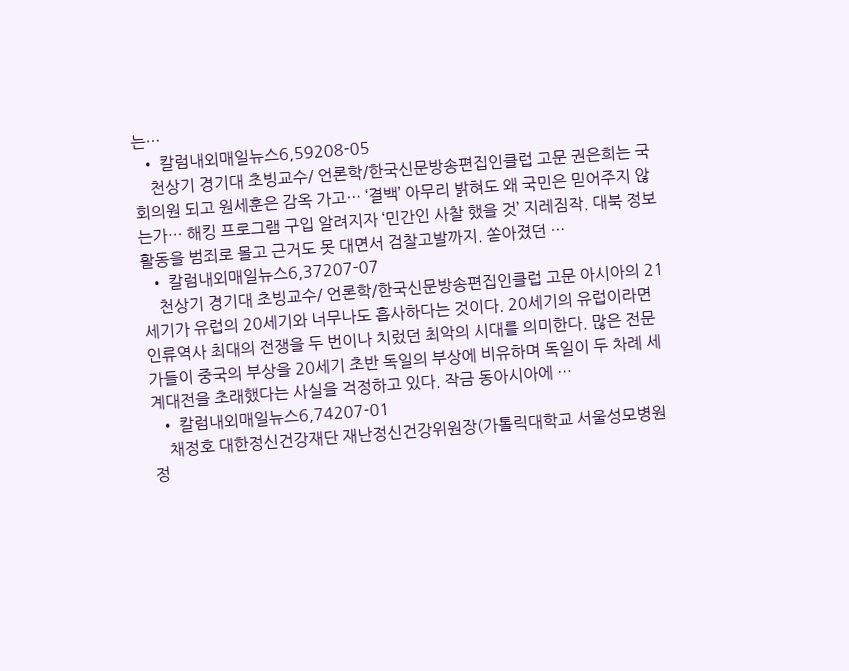는…
  • 칼럼내외매일뉴스6,59208-05
    천상기 경기대 초빙교수/ 언론학/한국신문방송편집인클럽 고문 권은희는 국회의원 되고 원세훈은 감옥 가고… ‘결백’ 아무리 밝혀도 왜 국민은 믿어주지 않는가… 해킹 프로그램 구입 알려지자 ‘민간인 사찰 했을 것’ 지레짐작. 대북 정보활동을 범죄로 몰고 근거도 못 대면서 검찰고발까지. 쏟아졌던 …
  • 칼럼내외매일뉴스6,37207-07
    천상기 경기대 초빙교수/ 언론학/한국신문방송편집인클럽 고문 아시아의 21세기가 유럽의 20세기와 너무나도 흡사하다는 것이다. 20세기의 유럽이라면 인류역사 최대의 전쟁을 두 번이나 치렀던 최악의 시대를 의미한다. 많은 전문가들이 중국의 부상을 20세기 초반 독일의 부상에 비유하며 독일이 두 차례 세계대전을 초래했다는 사실을 걱정하고 있다. 작금 동아시아에 …
  • 칼럼내외매일뉴스6,74207-01
    채정호 대한정신건강재단 재난정신건강위원장(가톨릭대학교 서울성모병원 정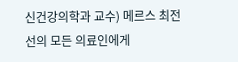신건강의학과 교수) 메르스 최전선의 모든 의료인에게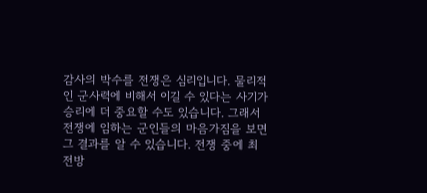감사의 박수를 전쟁은 심리입니다. 물리적인 군사력에 비해서 이길 수 있다는 사기가 승리에 더 중요할 수도 있습니다. 그래서 전쟁에 임하는 군인들의 마음가짐을 보면 그 결과를 알 수 있습니다. 전쟁 중에 최전방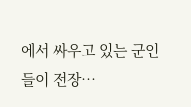에서 싸우고 있는 군인들이 전장…